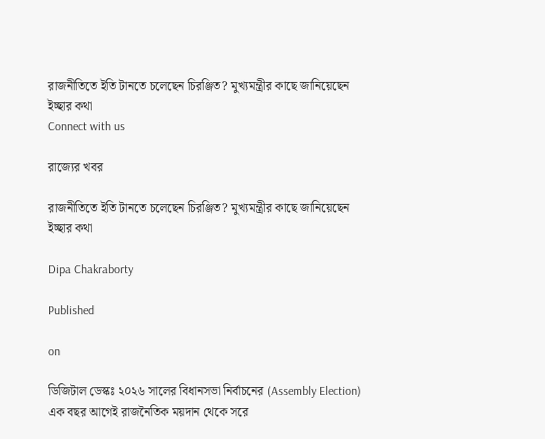রাজনীতিতে ইতি টানতে চলেছেন চিরঞ্জিত? মুখ্যমন্ত্রীর কাছে জানিয়েছেন ইচ্ছার কথা
Connect with us

রাজ্যের খবর

রাজনীতিতে ইতি টানতে চলেছেন চিরঞ্জিত? মুখ্যমন্ত্রীর কাছে জানিয়েছেন ইচ্ছার কথা

Dipa Chakraborty

Published

on

ডিজিটাল ডেস্কঃ ২০২৬ সালের বিধানসভা নির্বাচনের (Assembly Election) এক বছর আগেই রাজনৈতিক ময়দান থেকে সরে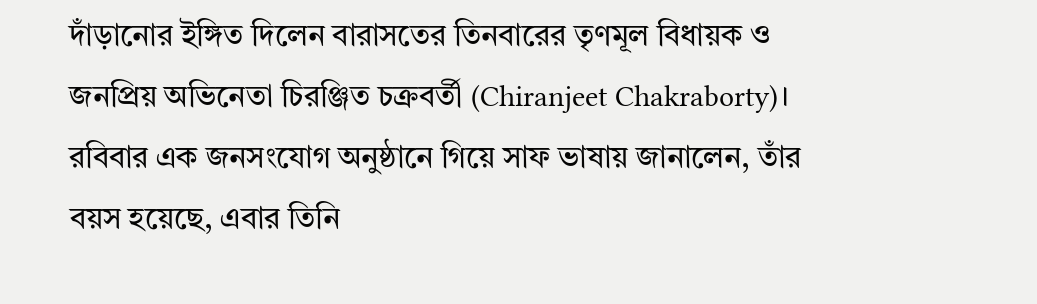দাঁড়ানোর ইঙ্গিত দিলেন বারাসতের তিনবারের তৃণমূল বিধায়ক ও জনপ্রিয় অভিনেতা চিরঞ্জিত চক্রবর্তী (Chiranjeet Chakraborty)। রবিবার এক জনসংযোগ অনুষ্ঠানে গিয়ে সাফ ভাষায় জানালেন, তাঁর বয়স হয়েছে, এবার তিনি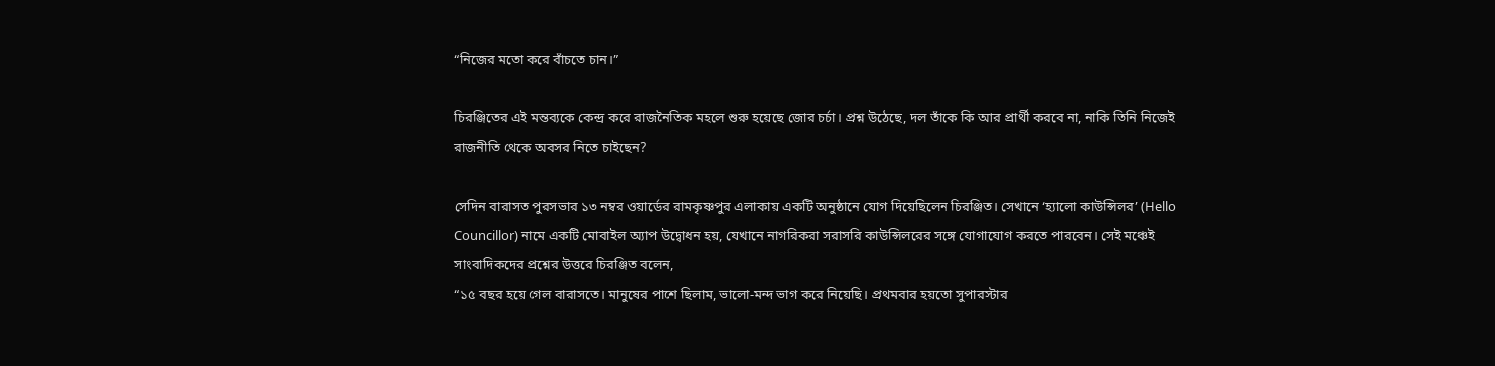“নিজের মতো করে বাঁচতে চান।”

চিরঞ্জিতের এই মন্তব্যকে কেন্দ্র করে রাজনৈতিক মহলে শুরু হয়েছে জোর চর্চা। প্রশ্ন উঠেছে, দল তাঁকে কি আর প্রার্থী করবে না, নাকি তিনি নিজেই রাজনীতি থেকে অবসর নিতে চাইছেন?

সেদিন বারাসত পুরসভার ১৩ নম্বর ওয়ার্ডের রামকৃষ্ণপুর এলাকায় একটি অনুষ্ঠানে যোগ দিয়েছিলেন চিরঞ্জিত। সেখানে ‘হ্যালো কাউন্সিলর’ (Hello Councillor) নামে একটি মোবাইল অ্যাপ উদ্বোধন হয়, যেখানে নাগরিকরা সরাসরি কাউন্সিলরের সঙ্গে যোগাযোগ করতে পারবেন। সেই মঞ্চেই সাংবাদিকদের প্রশ্নের উত্তরে চিরঞ্জিত বলেন,
“১৫ বছর হয়ে গেল বারাসতে। মানুষের পাশে ছিলাম, ভালো-মন্দ ভাগ করে নিয়েছি। প্রথমবার হয়তো সুপারস্টার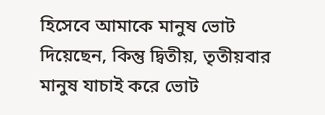হিসেবে আমাকে মানুষ ভোট দিয়েছেন, কিন্তু দ্বিতীয়, তৃতীয়বার মানুষ যাচাই করে ভোট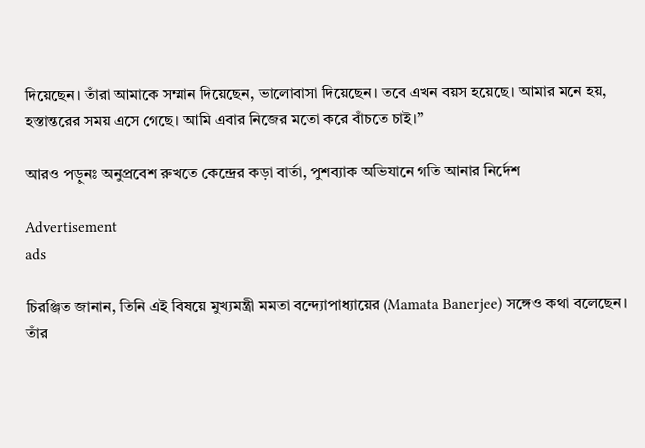দিয়েছেন। তাঁরা আমাকে সম্মান দিয়েছেন, ভালোবাসা দিয়েছেন। তবে এখন বয়স হয়েছে। আমার মনে হয়, হস্তান্তরের সময় এসে গেছে। আমি এবার নিজের মতো করে বাঁচতে চাই।”

আরও পড়ুনঃ অনুপ্রবেশ রুখতে কেন্দ্রের কড়া বার্তা, পুশব্যাক অভিযানে গতি আনার নির্দেশ

Advertisement
ads

চিরঞ্জিত জানান, তিনি এই বিষয়ে মুখ্যমন্ত্রী মমতা বন্দ্যোপাধ্যায়ের (Mamata Banerjee) সঙ্গেও কথা বলেছেন। তাঁর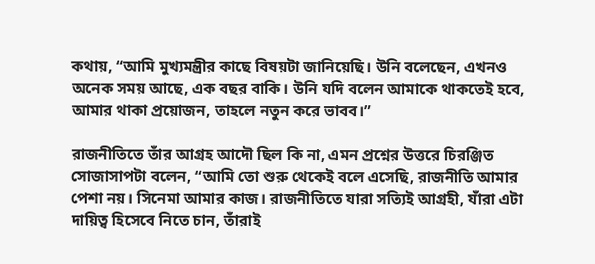কথায়, “আমি মুখ্যমন্ত্রীর কাছে বিষয়টা জানিয়েছি। উনি বলেছেন, এখনও অনেক সময় আছে, এক বছর বাকি। উনি যদি বলেন আমাকে থাকতেই হবে, আমার থাকা প্রয়োজন, তাহলে নতুন করে ভাবব।”

রাজনীতিতে তাঁর আগ্রহ আদৌ ছিল কি না, এমন প্রশ্নের উত্তরে চিরঞ্জিত সোজাসাপটা বলেন, “আমি তো শুরু থেকেই বলে এসেছি, রাজনীতি আমার পেশা নয়। সিনেমা আমার কাজ। রাজনীতিতে যারা সত্যিই আগ্রহী, যাঁরা এটা দায়িত্ব হিসেবে নিতে চান, তাঁরাই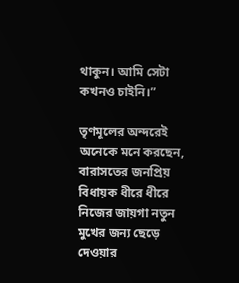থাকুন। আমি সেটা কখনও চাইনি।”

তৃণমূলের অন্দরেই অনেকে মনে করছেন, বারাসতের জনপ্রিয় বিধায়ক ধীরে ধীরে নিজের জায়গা নতুন মুখের জন্য ছেড়ে দেওয়ার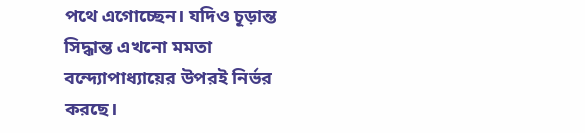পথে এগোচ্ছেন। যদিও চূড়ান্ত সিদ্ধান্ত এখনো মমতা বন্দ্যোপাধ্যায়ের উপরই নির্ভর করছে।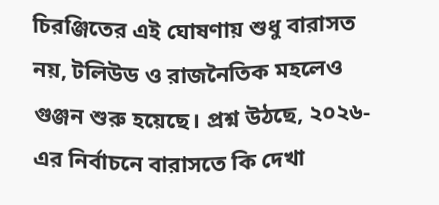চিরঞ্জিতের এই ঘোষণায় শুধু বারাসত নয়, টলিউড ও রাজনৈতিক মহলেও গুঞ্জন শুরু হয়েছে। প্রশ্ন উঠছে, ২০২৬-এর নির্বাচনে বারাসতে কি দেখা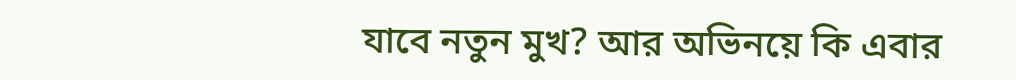যাবে নতুন মুখ? আর অভিনয়ে কি এবার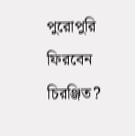পুরোপুরি ফিরবেন চিরঞ্জিত?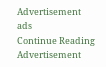Advertisement
ads
Continue Reading
Advertisement